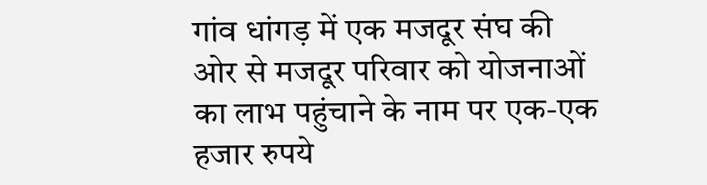गांव धांगड़ में एक मजदूर संघ की ओर से मजदूर परिवार को योजनाओं का लाभ पहुंचाने के नाम पर एक-एक हजार रुपये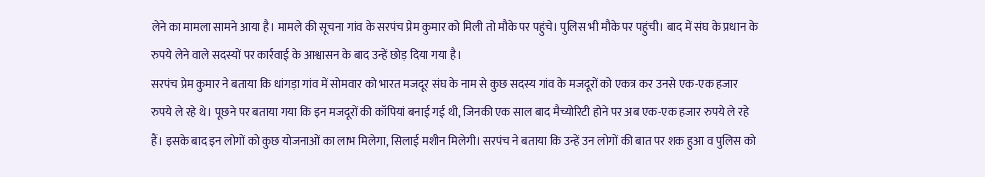लेने का मामला सामने आया है। मामले की सूचना गांव के सरपंच प्रेम कुमार को मिली तो मौके पर पहुंचे। पुलिस भी मौके पर पहुंची। बाद में संघ के प्रधान के रुपये लेने वाले सदस्यों पर कार्रवाई के आश्वासन के बाद उन्हें छोड़ दिया गया है।
सरपंच प्रेम कुमार ने बताया कि धांगड़ा गांव में सोमवार को भारत मजदूर संघ के नाम से कुछ सदस्य गांव के मजदूरों को एकत्र कर उनसे एक-एक हजार रुपये ले रहे थे। पूछने पर बताया गया कि इन मजदूरों की कॉपियां बनाई गई थी, जिनकी एक साल बाद मैच्योरिटी होने पर अब एक-एक हजार रुपये ले रहे हैं। इसके बाद इन लोगों को कुछ योजनाओं का लाभ मिलेगा, सिलाई मशीन मिलेगी। सरपंच ने बताया कि उन्हें उन लोगों की बात पर शक हुआ व पुलिस को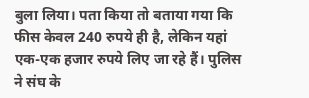बुला लिया। पता किया तो बताया गया कि फीस केवल 240 रुपये ही है, लेकिन यहां एक-एक हजार रुपये लिए जा रहे हैं। पुलिस ने संघ के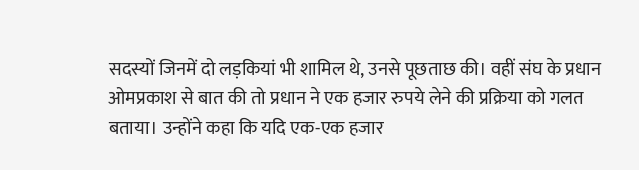सदस्यों जिनमें दो लड़कियां भी शामिल थे, उनसे पूछताछ की। वहीं संघ के प्रधान ओमप्रकाश से बात की तो प्रधान ने एक हजार रुपये लेने की प्रक्रिया को गलत बताया। उन्होंने कहा कि यदि एक-एक हजार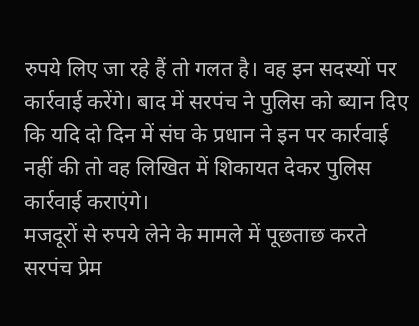रुपये लिए जा रहे हैं तो गलत है। वह इन सदस्यों पर कार्रवाई करेंगे। बाद में सरपंच ने पुलिस को ब्यान दिए कि यदि दो दिन में संघ के प्रधान ने इन पर कार्रवाई नहीं की तो वह लिखित में शिकायत देकर पुलिस कार्रवाई कराएंगे।
मजदूरों से रुपये लेने के मामले में पूछताछ करते सरपंच प्रेम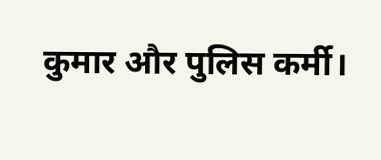कुमार और पुलिस कर्मी।